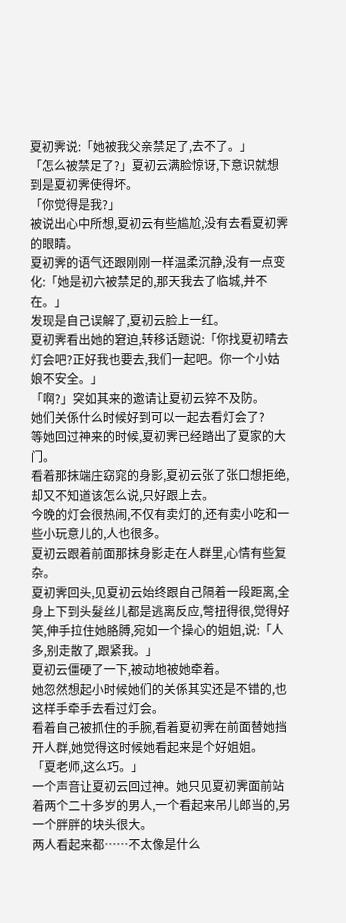夏初霁说:「她被我父亲禁足了,去不了。」
「怎么被禁足了?」夏初云满脸惊讶,下意识就想到是夏初霁使得坏。
「你觉得是我?」
被说出心中所想,夏初云有些尴尬,没有去看夏初霁的眼睛。
夏初霁的语气还跟刚刚一样温柔沉静,没有一点变化:「她是初六被禁足的,那天我去了临城,并不在。」
发现是自己误解了,夏初云脸上一红。
夏初霁看出她的窘迫,转移话题说:「你找夏初晴去灯会吧?正好我也要去,我们一起吧。你一个小姑娘不安全。」
「啊?」突如其来的邀请让夏初云猝不及防。
她们关係什么时候好到可以一起去看灯会了?
等她回过神来的时候,夏初霁已经踏出了夏家的大门。
看着那抹端庄窈窕的身影,夏初云张了张口想拒绝,却又不知道该怎么说,只好跟上去。
今晚的灯会很热闹,不仅有卖灯的,还有卖小吃和一些小玩意儿的,人也很多。
夏初云跟着前面那抹身影走在人群里,心情有些复杂。
夏初霁回头,见夏初云始终跟自己隔着一段距离,全身上下到头髮丝儿都是逃离反应,彆扭得很,觉得好笑,伸手拉住她胳膊,宛如一个操心的姐姐,说:「人多,别走散了,跟紧我。」
夏初云僵硬了一下,被动地被她牵着。
她忽然想起小时候她们的关係其实还是不错的,也这样手牵手去看过灯会。
看着自己被抓住的手腕,看着夏初霁在前面替她挡开人群,她觉得这时候她看起来是个好姐姐。
「夏老师,这么巧。」
一个声音让夏初云回过神。她只见夏初霁面前站着两个二十多岁的男人,一个看起来吊儿郎当的,另一个胖胖的块头很大。
两人看起来都……不太像是什么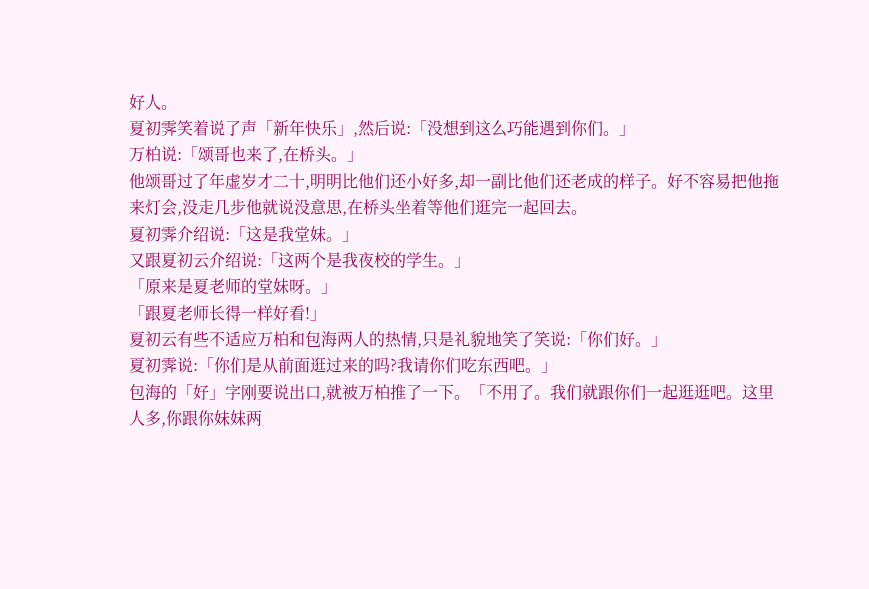好人。
夏初霁笑着说了声「新年快乐」,然后说:「没想到这么巧能遇到你们。」
万柏说:「颂哥也来了,在桥头。」
他颂哥过了年虚岁才二十,明明比他们还小好多,却一副比他们还老成的样子。好不容易把他拖来灯会,没走几步他就说没意思,在桥头坐着等他们逛完一起回去。
夏初霁介绍说:「这是我堂妹。」
又跟夏初云介绍说:「这两个是我夜校的学生。」
「原来是夏老师的堂妹呀。」
「跟夏老师长得一样好看!」
夏初云有些不适应万柏和包海两人的热情,只是礼貌地笑了笑说:「你们好。」
夏初霁说:「你们是从前面逛过来的吗?我请你们吃东西吧。」
包海的「好」字刚要说出口,就被万柏推了一下。「不用了。我们就跟你们一起逛逛吧。这里人多,你跟你妹妹两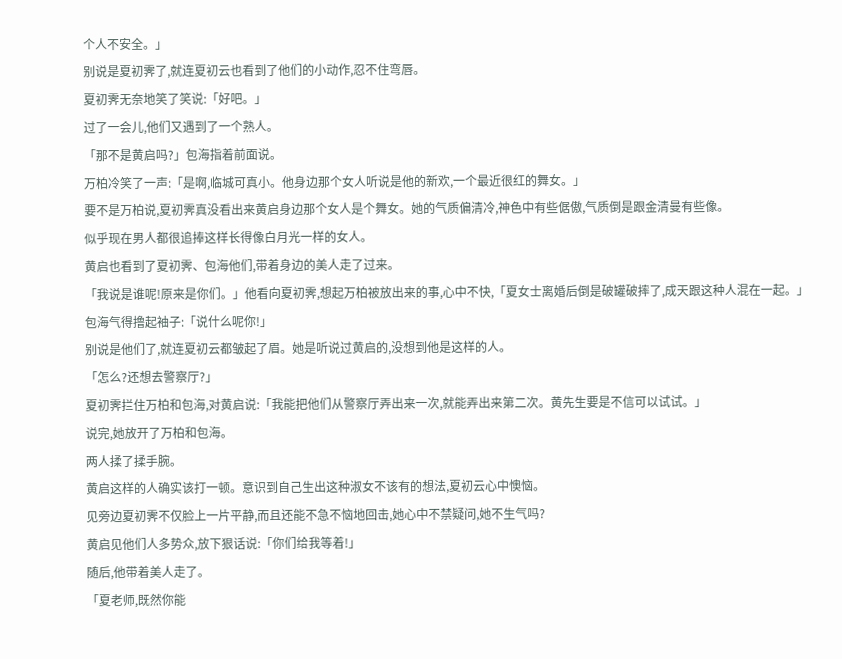个人不安全。」
别说是夏初霁了,就连夏初云也看到了他们的小动作,忍不住弯唇。
夏初霁无奈地笑了笑说:「好吧。」
过了一会儿,他们又遇到了一个熟人。
「那不是黄启吗?」包海指着前面说。
万柏冷笑了一声:「是啊,临城可真小。他身边那个女人听说是他的新欢,一个最近很红的舞女。」
要不是万柏说,夏初霁真没看出来黄启身边那个女人是个舞女。她的气质偏清冷,神色中有些倨傲,气质倒是跟金清曼有些像。
似乎现在男人都很追捧这样长得像白月光一样的女人。
黄启也看到了夏初霁、包海他们,带着身边的美人走了过来。
「我说是谁呢!原来是你们。」他看向夏初霁,想起万柏被放出来的事,心中不快,「夏女士离婚后倒是破罐破摔了,成天跟这种人混在一起。」
包海气得撸起袖子:「说什么呢你!」
别说是他们了,就连夏初云都皱起了眉。她是听说过黄启的,没想到他是这样的人。
「怎么?还想去警察厅?」
夏初霁拦住万柏和包海,对黄启说:「我能把他们从警察厅弄出来一次,就能弄出来第二次。黄先生要是不信可以试试。」
说完,她放开了万柏和包海。
两人揉了揉手腕。
黄启这样的人确实该打一顿。意识到自己生出这种淑女不该有的想法,夏初云心中懊恼。
见旁边夏初霁不仅脸上一片平静,而且还能不急不恼地回击,她心中不禁疑问,她不生气吗?
黄启见他们人多势众,放下狠话说:「你们给我等着!」
随后,他带着美人走了。
「夏老师,既然你能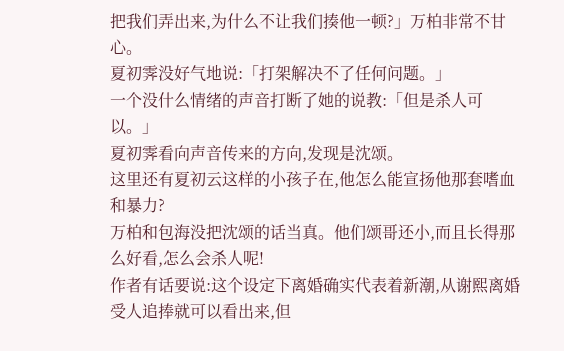把我们弄出来,为什么不让我们揍他一顿?」万柏非常不甘心。
夏初霁没好气地说:「打架解决不了任何问题。」
一个没什么情绪的声音打断了她的说教:「但是杀人可以。」
夏初霁看向声音传来的方向,发现是沈颂。
这里还有夏初云这样的小孩子在,他怎么能宣扬他那套嗜血和暴力?
万柏和包海没把沈颂的话当真。他们颂哥还小,而且长得那么好看,怎么会杀人呢!
作者有话要说:这个设定下离婚确实代表着新潮,从谢熙离婚受人追捧就可以看出来,但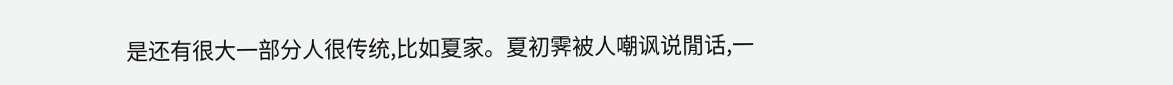是还有很大一部分人很传统,比如夏家。夏初霁被人嘲讽说閒话,一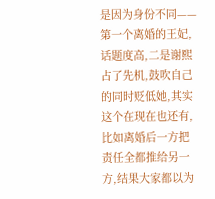是因为身份不同——第一个离婚的王妃,话题度高,二是谢熙占了先机,鼓吹自己的同时贬低她,其实这个在现在也还有,比如离婚后一方把责任全都推给另一方,结果大家都以为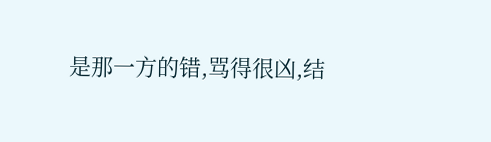是那一方的错,骂得很凶,结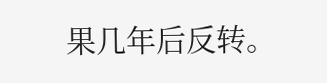果几年后反转。